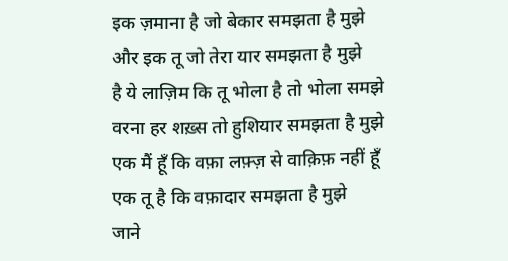इक ज़माना है जो बेकार समझता है मुझे
और इक तू जो तेरा यार समझता है मुझे
है ये लाज़िम कि तू भोला है तो भोला समझे
वरना हर शख़्स तो हुशियार समझता है मुझे
एक मैं हूँ कि वफ़ा लफ़्ज़ से वाक़िफ़ नहीं हूँ
एक तू है कि वफ़ादार समझता है मुझे
जाने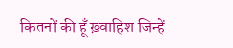कितनों की हूँ ख़्वाहिश जिन्हें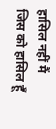हासिल नहीं मैं
जिस को हासिल हूँ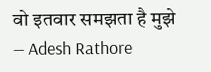वो इतवार समझता है मुझे
— Adesh Rathore